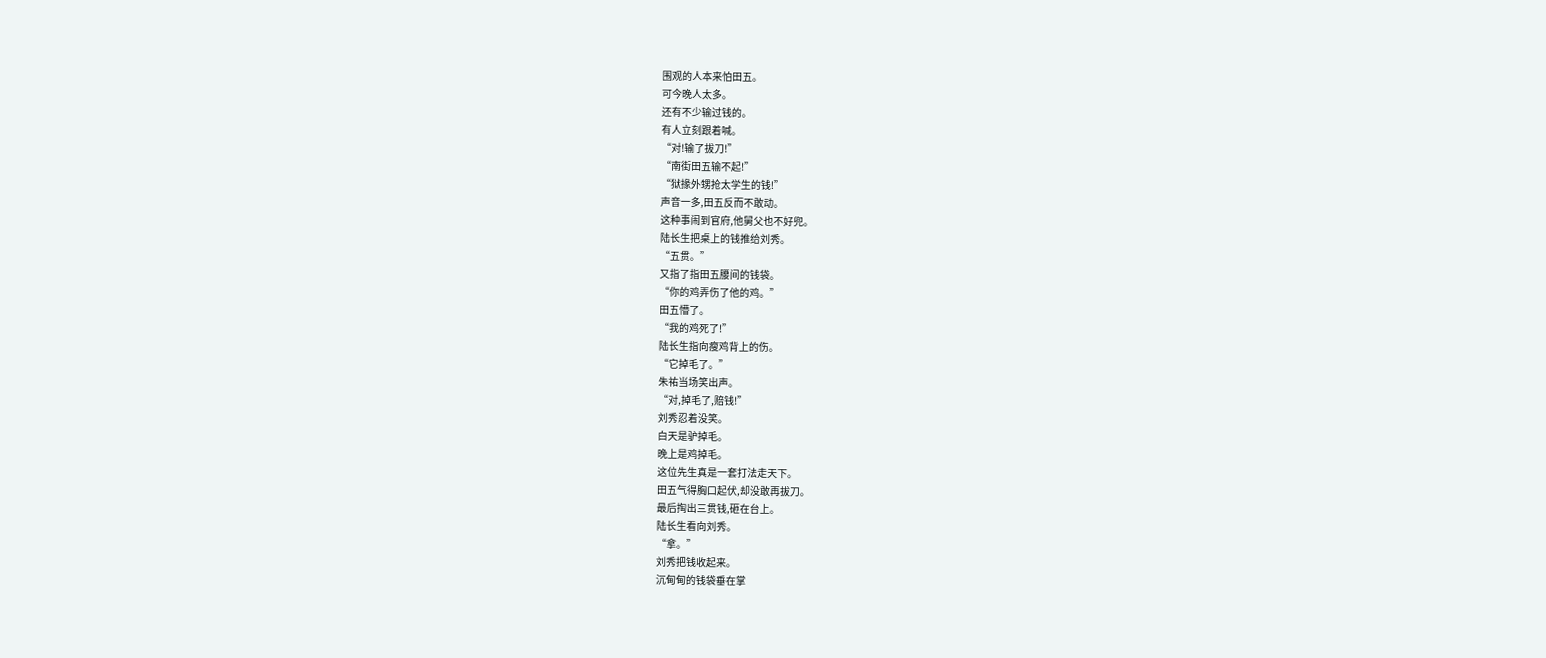围观的人本来怕田五。
可今晚人太多。
还有不少输过钱的。
有人立刻跟着喊。
“对!输了拔刀!”
“南街田五输不起!”
“狱掾外甥抢太学生的钱!”
声音一多,田五反而不敢动。
这种事闹到官府,他舅父也不好兜。
陆长生把桌上的钱推给刘秀。
“五贯。”
又指了指田五腰间的钱袋。
“你的鸡弄伤了他的鸡。”
田五懵了。
“我的鸡死了!”
陆长生指向瘦鸡背上的伤。
“它掉毛了。”
朱祐当场笑出声。
“对,掉毛了,赔钱!”
刘秀忍着没笑。
白天是驴掉毛。
晚上是鸡掉毛。
这位先生真是一套打法走天下。
田五气得胸口起伏,却没敢再拔刀。
最后掏出三贯钱,砸在台上。
陆长生看向刘秀。
“拿。”
刘秀把钱收起来。
沉甸甸的钱袋垂在掌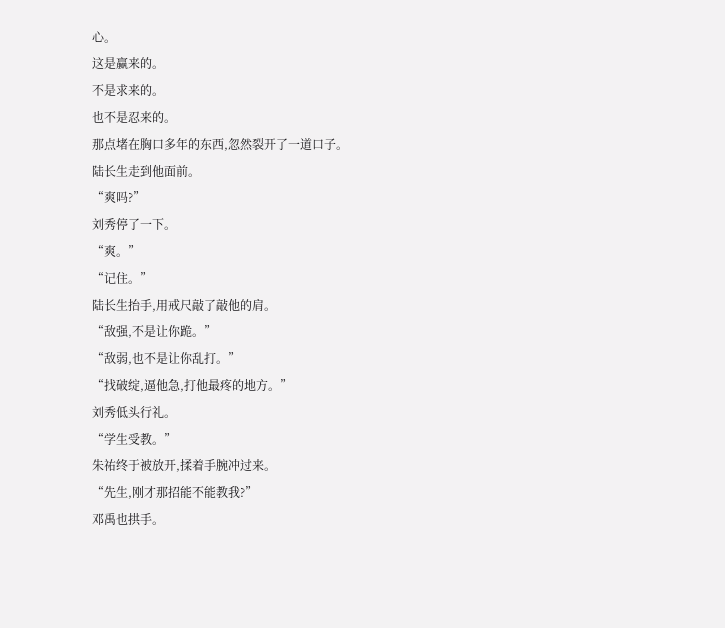心。
这是赢来的。
不是求来的。
也不是忍来的。
那点堵在胸口多年的东西,忽然裂开了一道口子。
陆长生走到他面前。
“爽吗?”
刘秀停了一下。
“爽。”
“记住。”
陆长生抬手,用戒尺敲了敲他的肩。
“敌强,不是让你跪。”
“敌弱,也不是让你乱打。”
“找破绽,逼他急,打他最疼的地方。”
刘秀低头行礼。
“学生受教。”
朱祐终于被放开,揉着手腕冲过来。
“先生,刚才那招能不能教我?”
邓禹也拱手。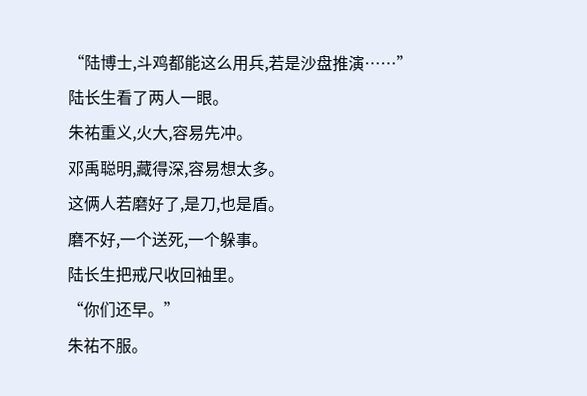“陆博士,斗鸡都能这么用兵,若是沙盘推演……”
陆长生看了两人一眼。
朱祐重义,火大,容易先冲。
邓禹聪明,藏得深,容易想太多。
这俩人若磨好了,是刀,也是盾。
磨不好,一个送死,一个躲事。
陆长生把戒尺收回袖里。
“你们还早。”
朱祐不服。